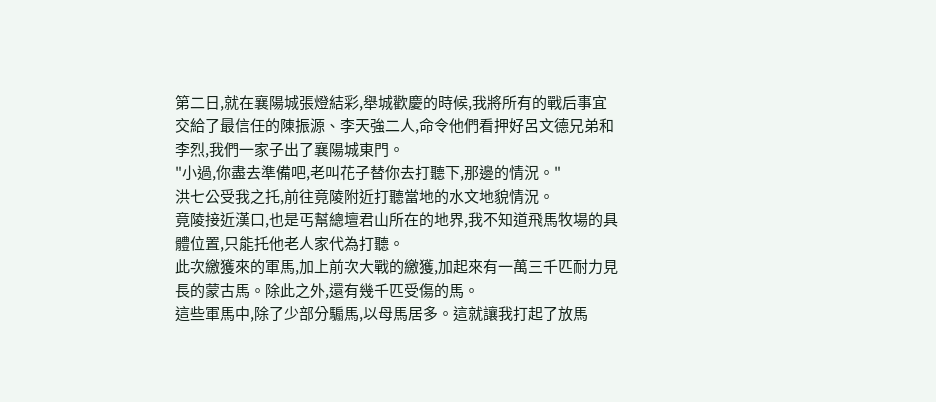第二日,就在襄陽城張燈結彩,舉城歡慶的時候,我將所有的戰后事宜交給了最信任的陳振源、李天強二人,命令他們看押好呂文德兄弟和李烈,我們一家子出了襄陽城東門。
"小過,你盡去準備吧,老叫花子替你去打聽下,那邊的情況。"
洪七公受我之托,前往竟陵附近打聽當地的水文地貌情況。
竟陵接近漢口,也是丐幫總壇君山所在的地界,我不知道飛馬牧場的具體位置,只能托他老人家代為打聽。
此次繳獲來的軍馬,加上前次大戰的繳獲,加起來有一萬三千匹耐力見長的蒙古馬。除此之外,還有幾千匹受傷的馬。
這些軍馬中,除了少部分騸馬,以母馬居多。這就讓我打起了放馬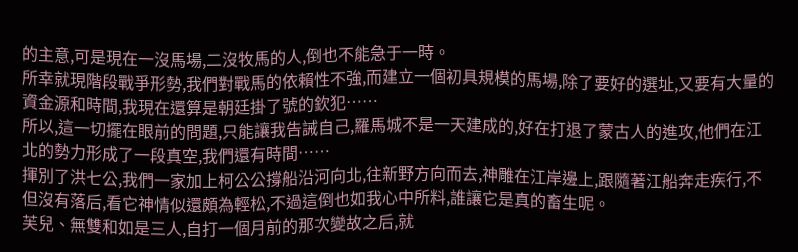的主意,可是現在一沒馬場,二沒牧馬的人,倒也不能急于一時。
所幸就現階段戰爭形勢,我們對戰馬的依賴性不強,而建立一個初具規模的馬場,除了要好的選址,又要有大量的資金源和時間,我現在還算是朝廷掛了號的欽犯……
所以,這一切擺在眼前的問題,只能讓我告誡自己,羅馬城不是一天建成的,好在打退了蒙古人的進攻,他們在江北的勢力形成了一段真空,我們還有時間……
揮別了洪七公,我們一家加上柯公公撐船沿河向北,往新野方向而去,神雕在江岸邊上,跟隨著江船奔走疾行,不但沒有落后,看它神情似還頗為輕松,不過這倒也如我心中所料,誰讓它是真的畜生呢。
芙兒、無雙和如是三人,自打一個月前的那次變故之后,就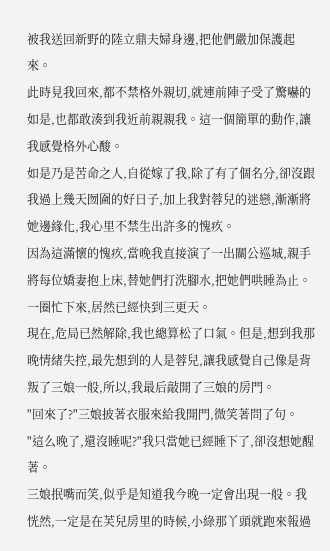被我送回新野的陸立鼎夫婦身邊,把他們嚴加保護起來。
此時見我回來,都不禁格外親切,就連前陣子受了驚嚇的如是,也都敢湊到我近前親親我。這一個簡單的動作,讓我感覺格外心酸。
如是乃是苦命之人,自從嫁了我,除了有了個名分,卻沒跟我過上幾天囫圇的好日子,加上我對蓉兒的迷戀,漸漸將她邊緣化,我心里不禁生出許多的愧疚。
因為這滿懷的愧疚,當晚我直接演了一出關公巡城,親手將每位嬌妻抱上床,替她們打洗腳水,把她們哄睡為止。一圈忙下來,居然已經快到三更天。
現在,危局已然解除,我也總算松了口氣。但是,想到我那晚情緒失控,最先想到的人是蓉兒,讓我感覺自己像是背叛了三娘一般,所以,我最后敲開了三娘的房門。
"回來了?"三娘披著衣服來給我開門,微笑著問了句。
"這么晚了,還沒睡呢?"我只當她已經睡下了,卻沒想她醒著。
三娘抿嘴而笑,似乎是知道我今晚一定會出現一般。我恍然,一定是在芙兒房里的時候,小綠那丫頭就跑來報過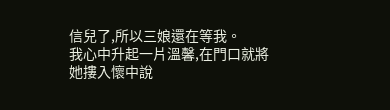信兒了,所以三娘還在等我。
我心中升起一片溫馨,在門口就將她摟入懷中說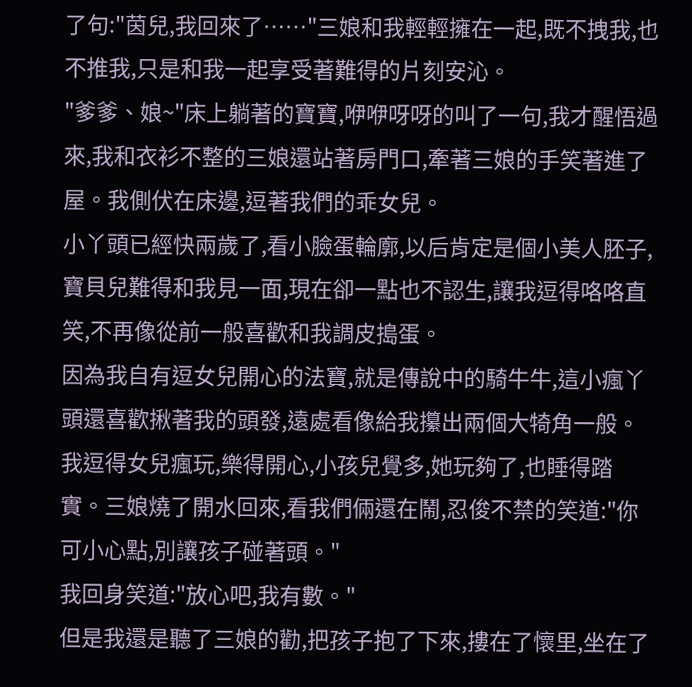了句:"茵兒,我回來了……"三娘和我輕輕擁在一起,既不拽我,也不推我,只是和我一起享受著難得的片刻安沁。
"爹爹、娘~"床上躺著的寶寶,咿咿呀呀的叫了一句,我才醒悟過來,我和衣衫不整的三娘還站著房門口,牽著三娘的手笑著進了屋。我側伏在床邊,逗著我們的乖女兒。
小丫頭已經快兩歲了,看小臉蛋輪廓,以后肯定是個小美人胚子,寶貝兒難得和我見一面,現在卻一點也不認生,讓我逗得咯咯直笑,不再像從前一般喜歡和我調皮搗蛋。
因為我自有逗女兒開心的法寶,就是傳說中的騎牛牛,這小瘋丫頭還喜歡揪著我的頭發,遠處看像給我攥出兩個大犄角一般。
我逗得女兒瘋玩,樂得開心,小孩兒覺多,她玩夠了,也睡得踏實。三娘燒了開水回來,看我們倆還在鬧,忍俊不禁的笑道:"你可小心點,別讓孩子碰著頭。"
我回身笑道:"放心吧,我有數。"
但是我還是聽了三娘的勸,把孩子抱了下來,摟在了懷里,坐在了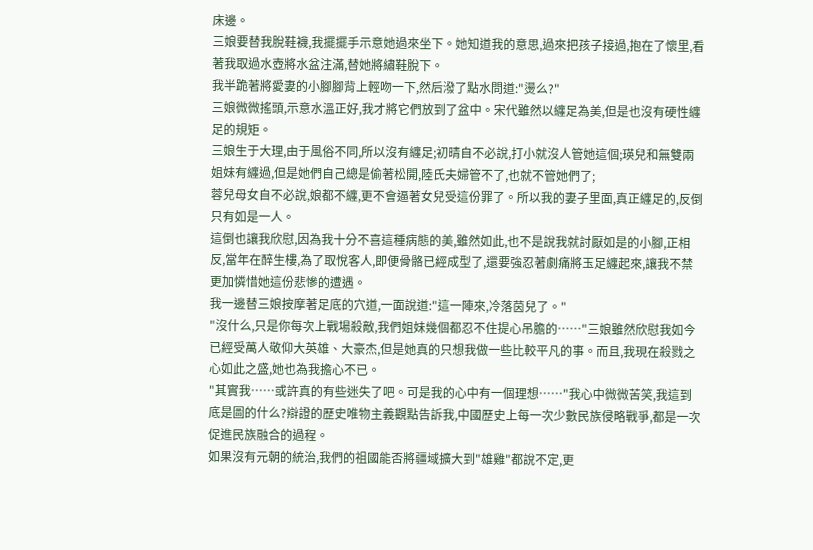床邊。
三娘要替我脫鞋襪,我擺擺手示意她過來坐下。她知道我的意思,過來把孩子接過,抱在了懷里,看著我取過水壺將水盆注滿,替她將繡鞋脫下。
我半跪著將愛妻的小腳腳背上輕吻一下,然后潑了點水問道:"燙么?"
三娘微微搖頭,示意水溫正好,我才將它們放到了盆中。宋代雖然以纏足為美,但是也沒有硬性纏足的規矩。
三娘生于大理,由于風俗不同,所以沒有纏足;初晴自不必說,打小就沒人管她這個;瑛兒和無雙兩姐妹有纏過,但是她們自己總是偷著松開,陸氏夫婦管不了,也就不管她們了;
蓉兒母女自不必說,娘都不纏,更不會逼著女兒受這份罪了。所以我的妻子里面,真正纏足的,反倒只有如是一人。
這倒也讓我欣慰,因為我十分不喜這種病態的美,雖然如此,也不是說我就討厭如是的小腳,正相反,當年在醉生樓,為了取悅客人,即便骨骼已經成型了,還要強忍著劇痛將玉足纏起來,讓我不禁更加憐惜她這份悲慘的遭遇。
我一邊替三娘按摩著足底的穴道,一面說道:"這一陣來,冷落茵兒了。"
"沒什么,只是你每次上戰場殺敵,我們姐妹幾個都忍不住提心吊膽的……"三娘雖然欣慰我如今已經受萬人敬仰大英雄、大豪杰,但是她真的只想我做一些比較平凡的事。而且,我現在殺戮之心如此之盛,她也為我擔心不已。
"其實我……或許真的有些迷失了吧。可是我的心中有一個理想……"我心中微微苦笑,我這到底是圖的什么?辯證的歷史唯物主義觀點告訴我,中國歷史上每一次少數民族侵略戰爭,都是一次促進民族融合的過程。
如果沒有元朝的統治,我們的祖國能否將疆域擴大到"雄雞"都說不定,更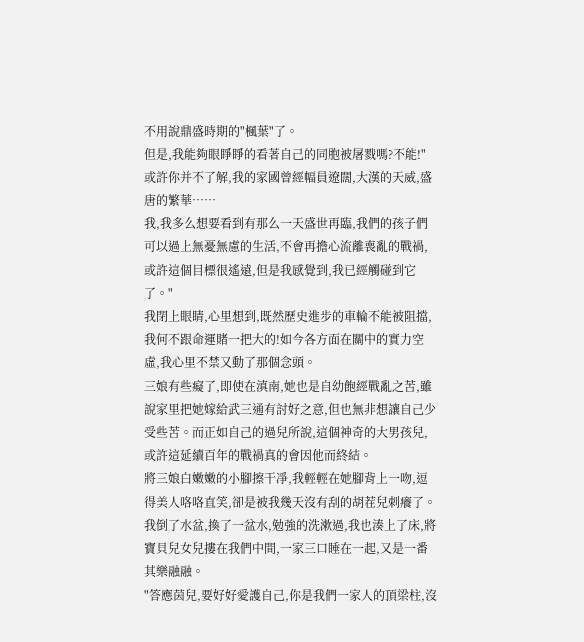不用說鼎盛時期的"楓葉"了。
但是,我能夠眼睜睜的看著自己的同胞被屠戮嗎?不能!"或許你并不了解,我的家國曾經幅員遼闊,大漢的天威,盛唐的繁華……
我,我多么想要看到有那么一天盛世再臨,我們的孩子們可以過上無憂無慮的生活,不會再擔心流離喪亂的戰禍,或許這個目標很遙遠,但是我感覺到,我已經觸碰到它了。"
我閉上眼睛,心里想到,既然歷史進步的車輪不能被阻擋,我何不跟命運賭一把大的!如今各方面在關中的實力空虛,我心里不禁又動了那個念頭。
三娘有些癡了,即使在滇南,她也是自幼飽經戰亂之苦,雖說家里把她嫁給武三通有討好之意,但也無非想讓自己少受些苦。而正如自己的過兒所說,這個神奇的大男孩兒,或許這延續百年的戰禍真的會因他而終結。
將三娘白嫩嫩的小腳擦干凈,我輕輕在她腳背上一吻,逗得美人咯咯直笑,卻是被我幾天沒有刮的胡茬兒刺癢了。
我倒了水盆,換了一盆水,勉強的洗漱過,我也湊上了床,將寶貝兒女兒摟在我們中間,一家三口睡在一起,又是一番其樂融融。
"答應茵兒,要好好愛護自己,你是我們一家人的頂梁柱,沒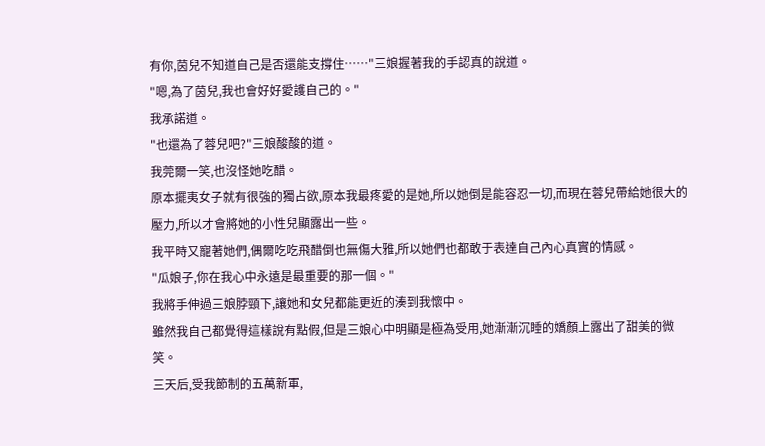有你,茵兒不知道自己是否還能支撐住……"三娘握著我的手認真的說道。
"嗯,為了茵兒,我也會好好愛護自己的。"
我承諾道。
"也還為了蓉兒吧?"三娘酸酸的道。
我莞爾一笑,也沒怪她吃醋。
原本擺夷女子就有很強的獨占欲,原本我最疼愛的是她,所以她倒是能容忍一切,而現在蓉兒帶給她很大的壓力,所以才會將她的小性兒顯露出一些。
我平時又寵著她們,偶爾吃吃飛醋倒也無傷大雅,所以她們也都敢于表達自己內心真實的情感。
"瓜娘子,你在我心中永遠是最重要的那一個。"
我將手伸過三娘脖頸下,讓她和女兒都能更近的湊到我懷中。
雖然我自己都覺得這樣說有點假,但是三娘心中明顯是極為受用,她漸漸沉睡的嬌顏上露出了甜美的微笑。
三天后,受我節制的五萬新軍,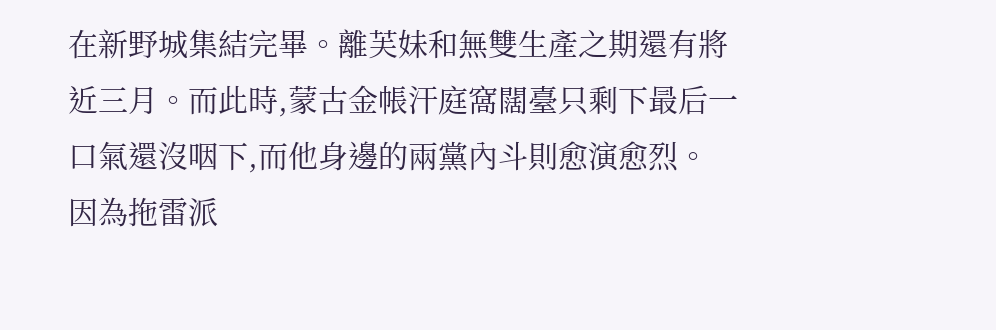在新野城集結完畢。離芙妹和無雙生產之期還有將近三月。而此時,蒙古金帳汗庭窩闊臺只剩下最后一口氣還沒咽下,而他身邊的兩黨內斗則愈演愈烈。
因為拖雷派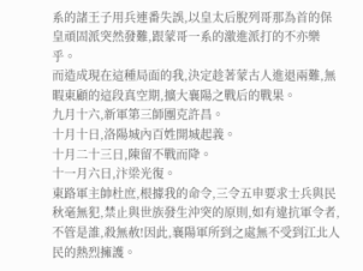系的諸王子用兵連番失誤,以皇太后脫列哥那為首的保皇頑固派突然發難,跟蒙哥一系的激進派打的不亦樂乎。
而造成現在這種局面的我,決定趁著蒙古人進退兩難,無暇東顧的這段真空期,擴大襄陽之戰后的戰果。
九月十六,新軍第三師團克許昌。
十月十日,洛陽城內百姓開城起義。
十月二十三日,陳留不戰而降。
十一月六日,汴梁光復。
東路軍主帥杜庶,根據我的命令,三令五申要求士兵與民秋毫無犯,禁止與世族發生沖突的原則,如有違抗軍令者,不管是誰,殺無赦!因此,襄陽軍所到之處無不受到江北人民的熱烈擁護。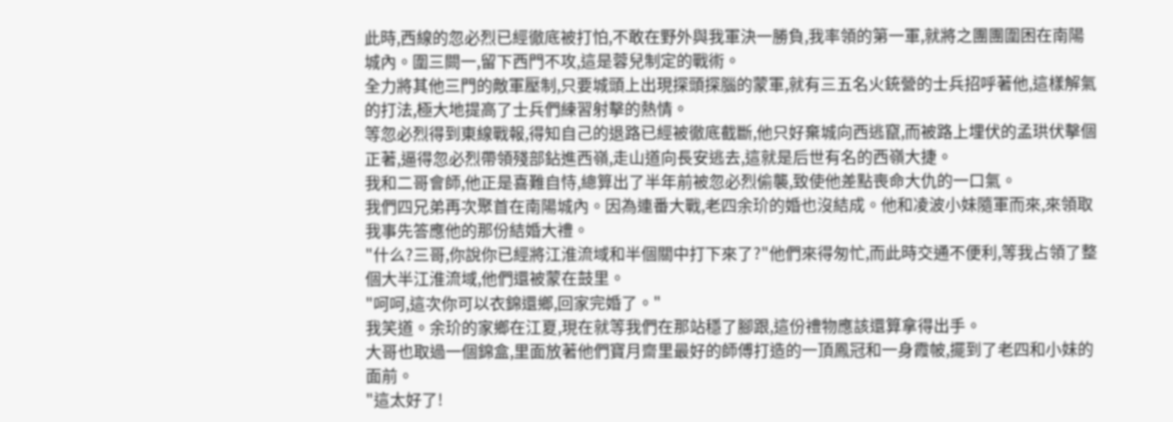此時,西線的忽必烈已經徹底被打怕,不敢在野外與我軍決一勝負,我率領的第一軍,就將之團團圍困在南陽城內。圍三闕一,留下西門不攻,這是蓉兒制定的戰術。
全力將其他三門的敵軍壓制,只要城頭上出現探頭探腦的蒙軍,就有三五名火銃營的士兵招呼著他,這樣解氣的打法,極大地提高了士兵們練習射擊的熱情。
等忽必烈得到東線戰報,得知自己的退路已經被徹底截斷,他只好棄城向西逃竄,而被路上埋伏的孟珙伏擊個正著,逼得忽必烈帶領殘部鉆進西嶺,走山道向長安逃去,這就是后世有名的西嶺大捷。
我和二哥會師,他正是喜難自恃,總算出了半年前被忽必烈偷襲,致使他差點喪命大仇的一口氣。
我們四兄弟再次聚首在南陽城內。因為連番大戰,老四余玠的婚也沒結成。他和凌波小妹隨軍而來,來領取我事先答應他的那份結婚大禮。
"什么?三哥,你說你已經將江淮流域和半個關中打下來了?"他們來得匆忙,而此時交通不便利,等我占領了整個大半江淮流域,他們還被蒙在鼓里。
"呵呵,這次你可以衣錦還鄉,回家完婚了。"
我笑道。余玠的家鄉在江夏,現在就等我們在那站穩了腳跟,這份禮物應該還算拿得出手。
大哥也取過一個錦盒,里面放著他們寶月齋里最好的師傅打造的一頂鳳冠和一身霞帔,擺到了老四和小妹的面前。
"這太好了!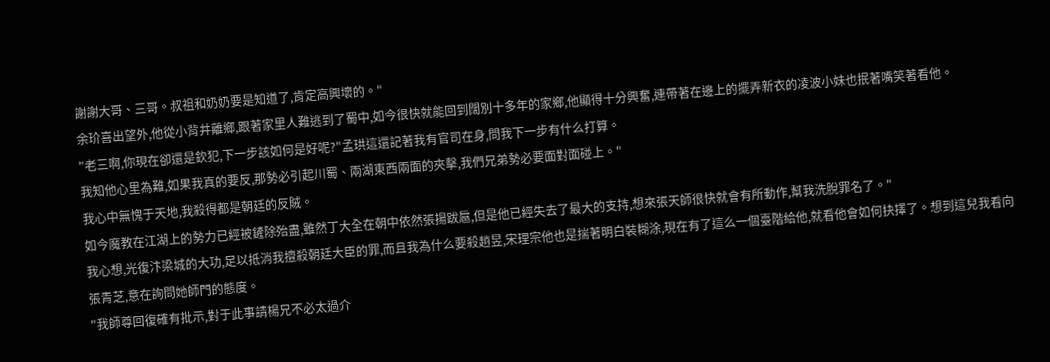謝謝大哥、三哥。叔祖和奶奶要是知道了,肯定高興壞的。"
余玠喜出望外,他從小背井離鄉,跟著家里人難逃到了蜀中,如今很快就能回到闊別十多年的家鄉,他顯得十分興奮,連帶著在邊上的擺弄新衣的凌波小妹也抿著嘴笑著看他。
"老三啊,你現在卻還是欽犯,下一步該如何是好呢?"孟珙這還記著我有官司在身,問我下一步有什么打算。
我知他心里為難,如果我真的要反,那勢必引起川蜀、兩湖東西兩面的夾擊,我們兄弟勢必要面對面碰上。"
我心中無愧于天地,我殺得都是朝廷的反賊。
如今魔教在江湖上的勢力已經被鏟除殆盡,雖然丁大全在朝中依然張揚跋扈,但是他已經失去了最大的支持,想來張天師很快就會有所動作,幫我洗脫罪名了。"
我心想,光復汴梁城的大功,足以抵消我擅殺朝廷大臣的罪,而且我為什么要殺趙昱,宋理宗他也是揣著明白裝糊涂,現在有了這么一個臺階給他,就看他會如何抉擇了。想到這兒我看向張青芝,意在詢問她師門的態度。
"我師尊回復確有批示,對于此事請楊兄不必太過介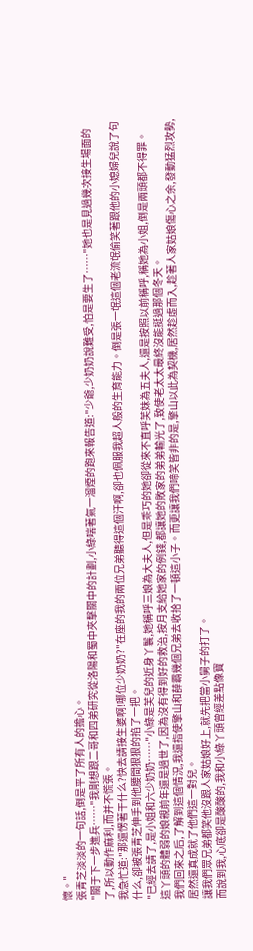懷。"
張青芝淡淡的一句話,倒是平了所有人的擔心。
"關于下一步進兵……"我剛想跟二哥和四弟研究從洛陽和蜀中夾擊關中的計劃,小綠喘著氣一溜煙的跑來報告道:"少爺,少奶奶說難受,怕是要生了……"她也是見過幾次接生場面的了,所以動作麻利,而并不慌張。
我急忙道:"那還愣著干什么?快去請接生婆啊!哪位少奶奶?"在座的我的兩位兄弟聽得這個汗啊,卻也佩服我超人般的生育能力。倒是張一氓這個老流氓偷笑著跟他的小媳婦兒說了句什么,卻被張青芝伸手到他腰間狠狠的掐了一把。
"已經去請了,是小姐和六少奶奶……"小綠是芙兒的近身丫鬟,她稱呼三娘為大夫人,但是乖巧的她卻從來不直呼芙妹為五夫人,還是按照以前稱呼,稱她為小姐,倒是兩頭都不得罪。
這丫頭的體弱的娘親前年還是過世了,因為沒有得到好的救治,按月支給她家的例錢,都讓她的敗家的弟弟輸光了,致使老太太最終沒能挺過那個冬天。
我們回來之后,了解到這個情況,我還指使擎山和薛霸幾個兄弟去收拾了一頓這小子。而更讓我們啼笑皆非的是,擎山以此為契機,居然趁虛而入,趁著人家姑娘傷心之余,發動猛烈攻勢,居然還真成就了他們這一對兒。
讓我們眾兄弟都笑他沒跟人家姑娘好上,就先把當小舅子的打了。
而說到我,心底卻是酸酸的,我和小綠丫頭曾經差點像寶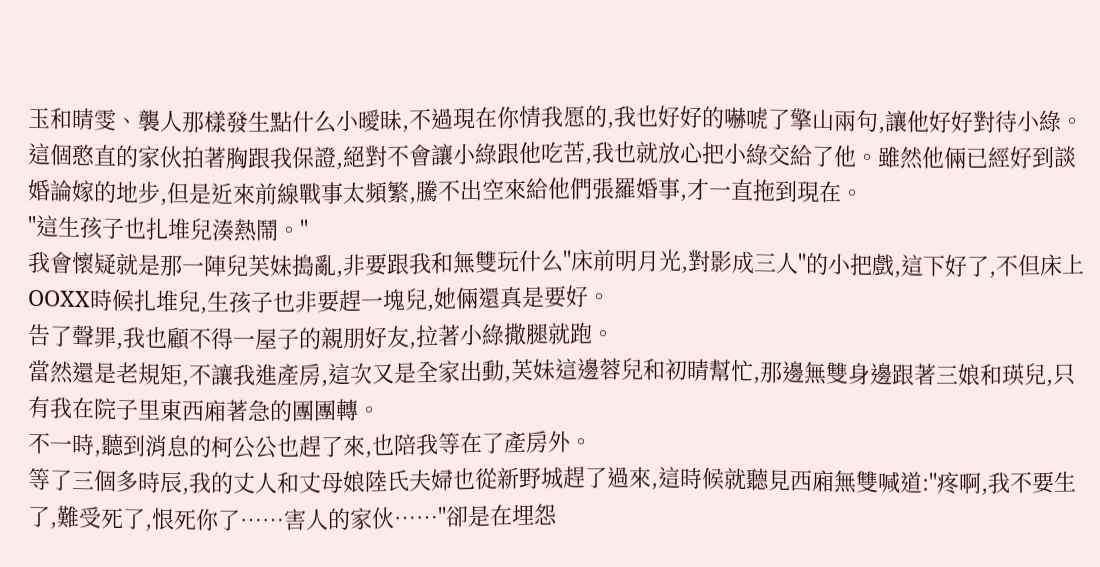玉和晴雯、襲人那樣發生點什么小曖昧,不過現在你情我愿的,我也好好的嚇唬了擎山兩句,讓他好好對待小綠。
這個憨直的家伙拍著胸跟我保證,絕對不會讓小綠跟他吃苦,我也就放心把小綠交給了他。雖然他倆已經好到談婚論嫁的地步,但是近來前線戰事太頻繁,騰不出空來給他們張羅婚事,才一直拖到現在。
"這生孩子也扎堆兒湊熱鬧。"
我會懷疑就是那一陣兒芙妹搗亂,非要跟我和無雙玩什么"床前明月光,對影成三人"的小把戲,這下好了,不但床上OOXX時候扎堆兒,生孩子也非要趕一塊兒,她倆還真是要好。
告了聲罪,我也顧不得一屋子的親朋好友,拉著小綠撒腿就跑。
當然還是老規矩,不讓我進產房,這次又是全家出動,芙妹這邊蓉兒和初晴幫忙,那邊無雙身邊跟著三娘和瑛兒,只有我在院子里東西廂著急的團團轉。
不一時,聽到消息的柯公公也趕了來,也陪我等在了產房外。
等了三個多時辰,我的丈人和丈母娘陸氏夫婦也從新野城趕了過來,這時候就聽見西廂無雙喊道:"疼啊,我不要生了,難受死了,恨死你了……害人的家伙……"卻是在埋怨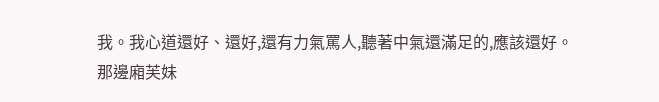我。我心道還好、還好,還有力氣罵人,聽著中氣還滿足的,應該還好。
那邊廂芙妹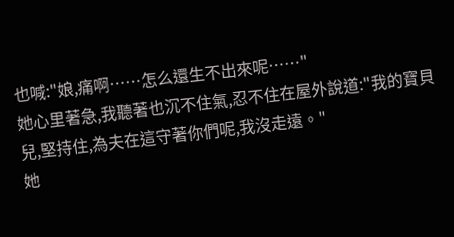也喊:"娘,痛啊……怎么還生不出來呢……"
她心里著急,我聽著也沉不住氣,忍不住在屋外說道:"我的寶貝兒,堅持住,為夫在這守著你們呢,我沒走遠。"
她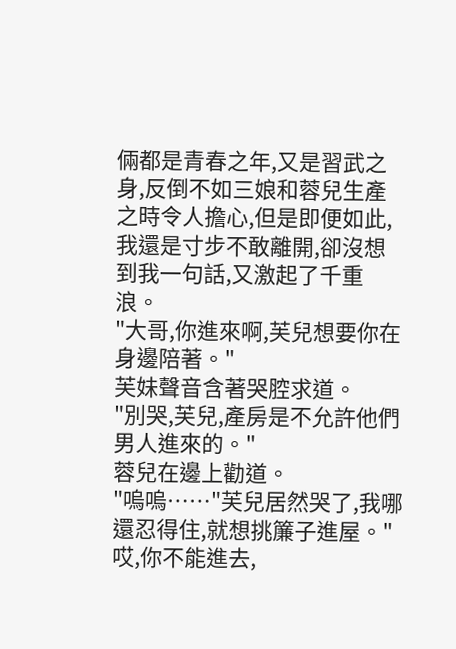倆都是青春之年,又是習武之身,反倒不如三娘和蓉兒生產之時令人擔心,但是即便如此,我還是寸步不敢離開,卻沒想到我一句話,又激起了千重浪。
"大哥,你進來啊,芙兒想要你在身邊陪著。"
芙妹聲音含著哭腔求道。
"別哭,芙兒,產房是不允許他們男人進來的。"
蓉兒在邊上勸道。
"嗚嗚……"芙兒居然哭了,我哪還忍得住,就想挑簾子進屋。"
哎,你不能進去,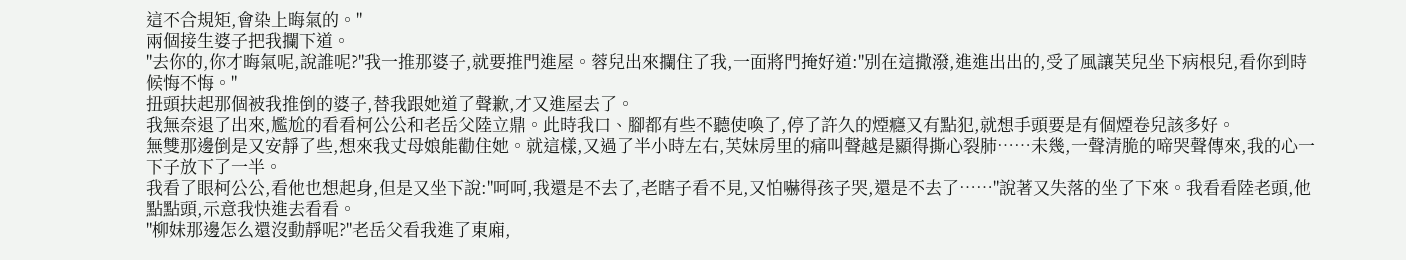這不合規矩,會染上晦氣的。"
兩個接生婆子把我攔下道。
"去你的,你才晦氣呢,說誰呢?"我一推那婆子,就要推門進屋。蓉兒出來攔住了我,一面將門掩好道:"別在這撒潑,進進出出的,受了風讓芙兒坐下病根兒,看你到時候悔不悔。"
扭頭扶起那個被我推倒的婆子,替我跟她道了聲歉,才又進屋去了。
我無奈退了出來,尷尬的看看柯公公和老岳父陸立鼎。此時我口、腳都有些不聽使喚了,停了許久的煙癮又有點犯,就想手頭要是有個煙卷兒該多好。
無雙那邊倒是又安靜了些,想來我丈母娘能勸住她。就這樣,又過了半小時左右,芙妹房里的痛叫聲越是顯得撕心裂肺……未幾,一聲清脆的啼哭聲傳來,我的心一下子放下了一半。
我看了眼柯公公,看他也想起身,但是又坐下說:"呵呵,我還是不去了,老瞎子看不見,又怕嚇得孩子哭,還是不去了……"說著又失落的坐了下來。我看看陸老頭,他點點頭,示意我快進去看看。
"柳妹那邊怎么還沒動靜呢?"老岳父看我進了東廂,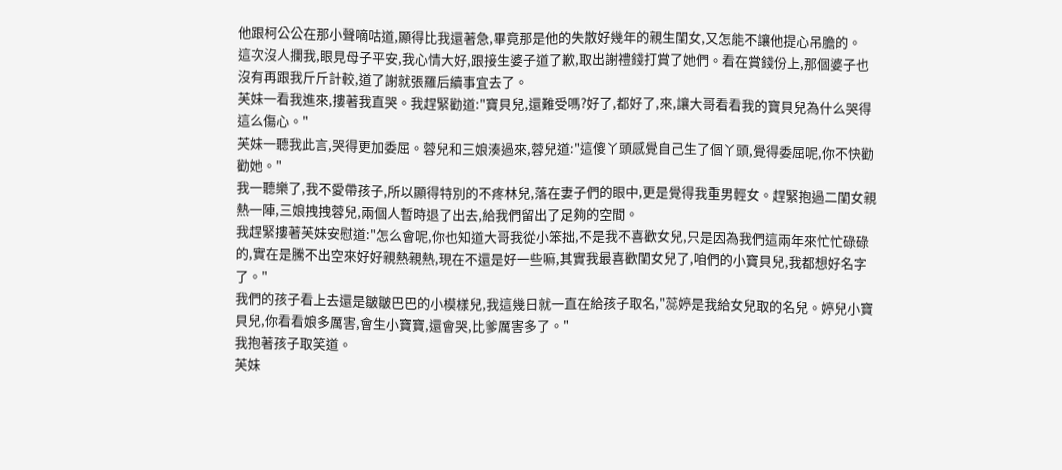他跟柯公公在那小聲嘀咕道,顯得比我還著急,畢竟那是他的失散好幾年的親生閨女,又怎能不讓他提心吊膽的。
這次沒人攔我,眼見母子平安,我心情大好,跟接生婆子道了歉,取出謝禮錢打賞了她們。看在賞錢份上,那個婆子也沒有再跟我斤斤計較,道了謝就張羅后續事宜去了。
芙妹一看我進來,摟著我直哭。我趕緊勸道:"寶貝兒,還難受嗎?好了,都好了,來,讓大哥看看我的寶貝兒為什么哭得這么傷心。"
芙妹一聽我此言,哭得更加委屈。蓉兒和三娘湊過來,蓉兒道:"這傻丫頭感覺自己生了個丫頭,覺得委屈呢,你不快勸勸她。"
我一聽樂了,我不愛帶孩子,所以顯得特別的不疼林兒,落在妻子們的眼中,更是覺得我重男輕女。趕緊抱過二閨女親熱一陣,三娘拽拽蓉兒,兩個人暫時退了出去,給我們留出了足夠的空間。
我趕緊摟著芙妹安慰道:"怎么會呢,你也知道大哥我從小笨拙,不是我不喜歡女兒,只是因為我們這兩年來忙忙碌碌的,實在是騰不出空來好好親熱親熱,現在不還是好一些嘛,其實我最喜歡閨女兒了,咱們的小寶貝兒,我都想好名字了。"
我們的孩子看上去還是皺皺巴巴的小模樣兒,我這幾日就一直在給孩子取名,"蕊婷是我給女兒取的名兒。婷兒小寶貝兒,你看看娘多厲害,會生小寶寶,還會哭,比爹厲害多了。"
我抱著孩子取笑道。
芙妹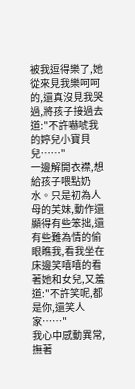被我逗得樂了,她從來見我樂呵呵的,還真沒見我哭過,將孩子接過去道:"不許嚇唬我的婷兒小寶貝兒……"
一邊解開衣襟,想給孩子喂點奶水。只是初為人母的芙妹,動作還顯得有些笨拙,還有些難為情的偷眼瞧我,看我坐在床邊笑嘻嘻的看著她和女兒,又羞道:"不許笑呢,都是你,還笑人家……"
我心中感動異常,撫著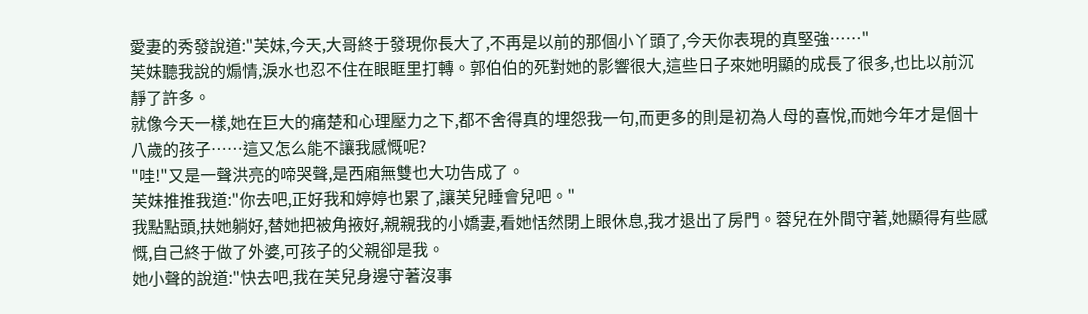愛妻的秀發說道:"芙妹,今天,大哥終于發現你長大了,不再是以前的那個小丫頭了,今天你表現的真堅強……"
芙妹聽我說的煽情,淚水也忍不住在眼眶里打轉。郭伯伯的死對她的影響很大,這些日子來她明顯的成長了很多,也比以前沉靜了許多。
就像今天一樣,她在巨大的痛楚和心理壓力之下,都不舍得真的埋怨我一句,而更多的則是初為人母的喜悅,而她今年才是個十八歲的孩子……這又怎么能不讓我感慨呢?
"哇!"又是一聲洪亮的啼哭聲,是西廂無雙也大功告成了。
芙妹推推我道:"你去吧,正好我和婷婷也累了,讓芙兒睡會兒吧。"
我點點頭,扶她躺好,替她把被角掖好,親親我的小嬌妻,看她恬然閉上眼休息,我才退出了房門。蓉兒在外間守著,她顯得有些感慨,自己終于做了外婆,可孩子的父親卻是我。
她小聲的說道:"快去吧,我在芙兒身邊守著沒事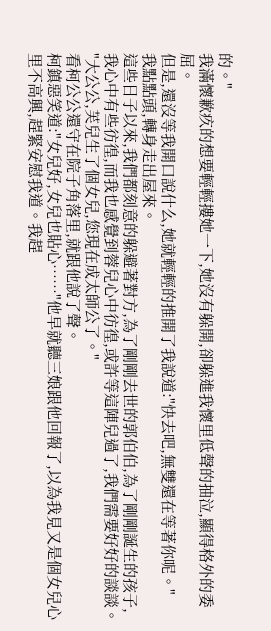的。"
我滿懷歉疚的想要輕輕摟她一下,她沒有躲開,卻躲進我懷里低聲的抽泣,顯得格外的委屈。
但是,還沒等我開口說什么,她就輕輕的推開了我說道:"快去吧,無雙還在等著你呢。"
我點點頭,轉身走出屋來。
這些日子以來,我們都刻意的躲避著對方,為了剛剛去世的郭伯伯,為了剛剛誕生的孩子,我心中有些彷徨,而我也感覺到蓉兒心中彷徨,或許等這陣兒過了,我們需要好好的談談。
"大公公,芙兒生了個女兒,您現在成太師公了。"
看柯公公還守在院子角落里,就跟他說了聲。
柯鎮惡笑道:"女兒好,女兒也貼心……"他早就聽三娘跟他回報了,以為我見又是個女兒心里不高興,趕緊安慰我道。我趕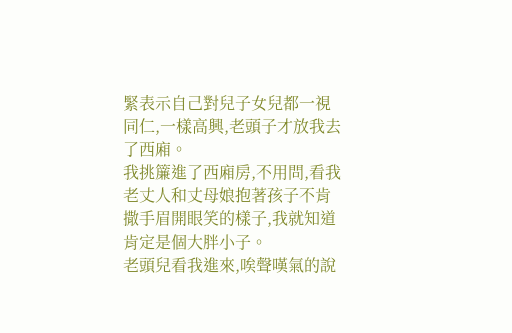緊表示自己對兒子女兒都一視同仁,一樣高興,老頭子才放我去了西廂。
我挑簾進了西廂房,不用問,看我老丈人和丈母娘抱著孩子不肯撒手眉開眼笑的樣子,我就知道肯定是個大胖小子。
老頭兒看我進來,唉聲嘆氣的說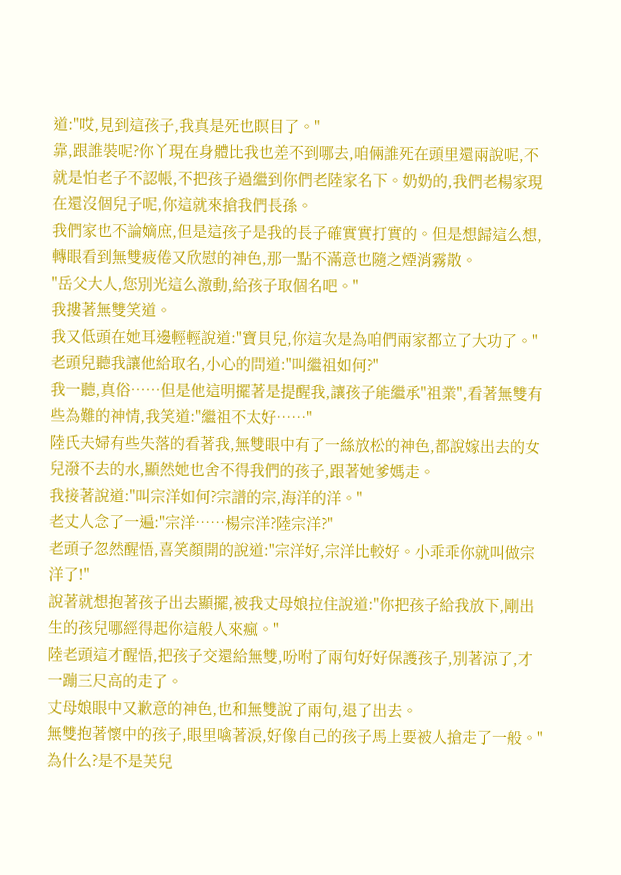道:"哎,見到這孩子,我真是死也瞑目了。"
靠,跟誰裝呢?你丫現在身體比我也差不到哪去,咱倆誰死在頭里還兩說呢,不就是怕老子不認帳,不把孩子過繼到你們老陸家名下。奶奶的,我們老楊家現在還沒個兒子呢,你這就來搶我們長孫。
我們家也不論嫡庶,但是這孩子是我的長子確實實打實的。但是想歸這么想,轉眼看到無雙疲倦又欣慰的神色,那一點不滿意也隨之煙消霧散。
"岳父大人,您別光這么激動,給孩子取個名吧。"
我摟著無雙笑道。
我又低頭在她耳邊輕輕說道:"寶貝兒,你這次是為咱們兩家都立了大功了。"
老頭兒聽我讓他給取名,小心的問道:"叫繼祖如何?"
我一聽,真俗……但是他這明擺著是提醒我,讓孩子能繼承"祖業",看著無雙有些為難的神情,我笑道:"繼祖不太好……"
陸氏夫婦有些失落的看著我,無雙眼中有了一絲放松的神色,都說嫁出去的女兒潑不去的水,顯然她也舍不得我們的孩子,跟著她爹媽走。
我接著說道:"叫宗洋如何?宗譜的宗,海洋的洋。"
老丈人念了一遍:"宗洋……楊宗洋?陸宗洋?"
老頭子忽然醒悟,喜笑顏開的說道:"宗洋好,宗洋比較好。小乖乖你就叫做宗洋了!"
說著就想抱著孩子出去顯擺,被我丈母娘拉住說道:"你把孩子給我放下,剛出生的孩兒哪經得起你這般人來瘋。"
陸老頭這才醒悟,把孩子交還給無雙,吩咐了兩句好好保護孩子,別著涼了,才一蹦三尺高的走了。
丈母娘眼中又歉意的神色,也和無雙說了兩句,退了出去。
無雙抱著懷中的孩子,眼里噙著淚,好像自己的孩子馬上要被人搶走了一般。"
為什么?是不是芙兒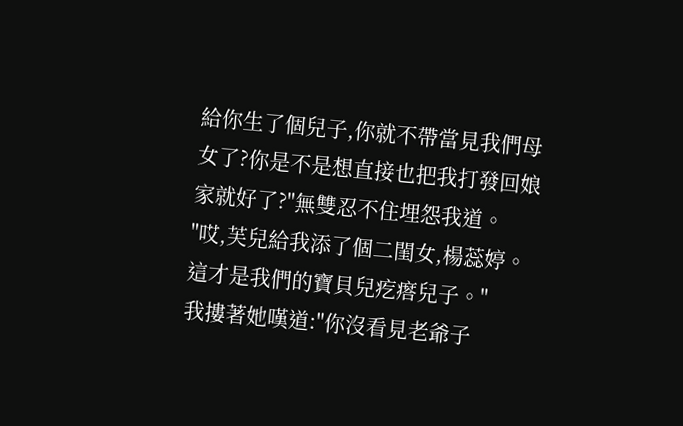給你生了個兒子,你就不帶當見我們母女了?你是不是想直接也把我打發回娘家就好了?"無雙忍不住埋怨我道。
"哎,芙兒給我添了個二閨女,楊蕊婷。這才是我們的寶貝兒疙瘩兒子。"
我摟著她嘆道:"你沒看見老爺子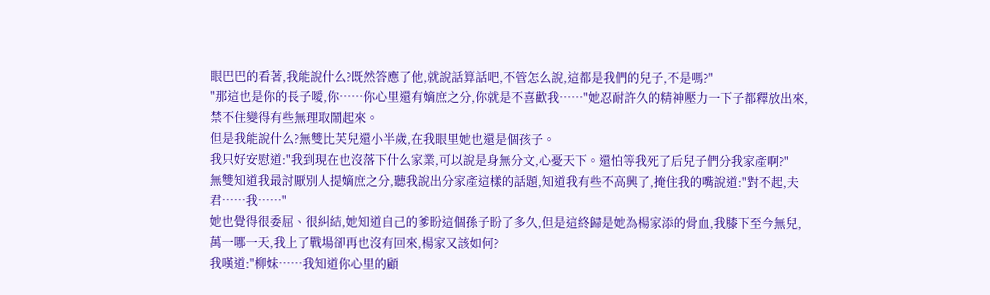眼巴巴的看著,我能說什么?既然答應了他,就說話算話吧,不管怎么說,這都是我們的兒子,不是嗎?"
"那這也是你的長子噯,你……你心里還有嫡庶之分,你就是不喜歡我……"她忍耐許久的精神壓力一下子都釋放出來,禁不住變得有些無理取鬧起來。
但是我能說什么?無雙比芙兒還小半歲,在我眼里她也還是個孩子。
我只好安慰道:"我到現在也沒落下什么家業,可以說是身無分文,心憂天下。還怕等我死了后兒子們分我家產啊?"
無雙知道我最討厭別人提嫡庶之分,聽我說出分家產這樣的話題,知道我有些不高興了,掩住我的嘴說道:"對不起,夫君……我……"
她也覺得很委屈、很糾結,她知道自己的爹盼這個孫子盼了多久,但是這終歸是她為楊家添的骨血,我膝下至今無兒,萬一哪一天,我上了戰場卻再也沒有回來,楊家又該如何?
我嘆道:"柳妹……我知道你心里的顧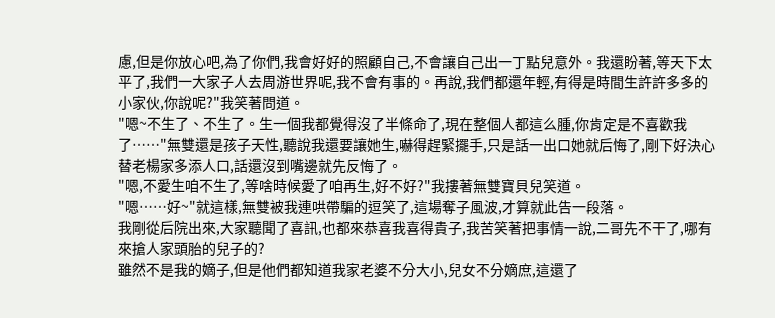慮,但是你放心吧,為了你們,我會好好的照顧自己,不會讓自己出一丁點兒意外。我還盼著,等天下太平了,我們一大家子人去周游世界呢,我不會有事的。再說,我們都還年輕,有得是時間生許許多多的小家伙,你說呢?"我笑著問道。
"嗯~不生了、不生了。生一個我都覺得沒了半條命了,現在整個人都這么腫,你肯定是不喜歡我了……"無雙還是孩子天性,聽說我還要讓她生,嚇得趕緊擺手,只是話一出口她就后悔了,剛下好決心替老楊家多添人口,話還沒到嘴邊就先反悔了。
"嗯,不愛生咱不生了,等啥時候愛了咱再生,好不好?"我摟著無雙寶貝兒笑道。
"嗯……好~"就這樣,無雙被我連哄帶騙的逗笑了,這場奪子風波,才算就此告一段落。
我剛從后院出來,大家聽聞了喜訊,也都來恭喜我喜得貴子,我苦笑著把事情一說,二哥先不干了,哪有來搶人家頭胎的兒子的?
雖然不是我的嫡子,但是他們都知道我家老婆不分大小,兒女不分嫡庶,這還了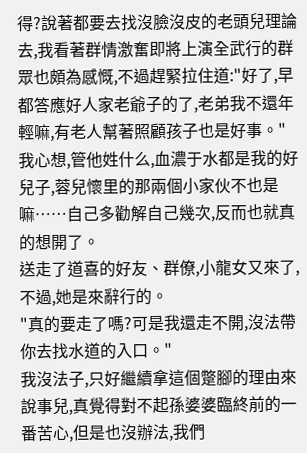得?說著都要去找沒臉沒皮的老頭兒理論去,我看著群情激奮即將上演全武行的群眾也頗為感慨,不過趕緊拉住道:"好了,早都答應好人家老爺子的了,老弟我不還年輕嘛,有老人幫著照顧孩子也是好事。"
我心想,管他姓什么,血濃于水都是我的好兒子,蓉兒懷里的那兩個小家伙不也是嘛……自己多勸解自己幾次,反而也就真的想開了。
送走了道喜的好友、群僚,小龍女又來了,不過,她是來辭行的。
"真的要走了嗎?可是我還走不開,沒法帶你去找水道的入口。"
我沒法子,只好繼續拿這個蹩腳的理由來說事兒,真覺得對不起孫婆婆臨終前的一番苦心,但是也沒辦法,我們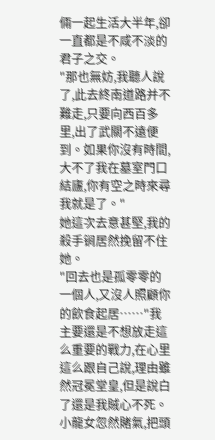倆一起生活大半年,卻一直都是不咸不淡的君子之交。
"那也無妨,我聽人說了,此去終南道路并不難走,只要向西百多里,出了武關不遠便到。如果你沒有時間,大不了我在墓室門口結廬,你有空之時來尋我就是了。"
她這次去意甚堅,我的殺手锏居然挽留不住她。
"回去也是孤零零的一個人,又沒人照顧你的飲食起居……"我主要還是不想放走這么重要的戰力,在心里這么跟自己說,理由雖然冠冕堂皇,但是說白了還是我賊心不死。
小龍女忽然賭氣,把頭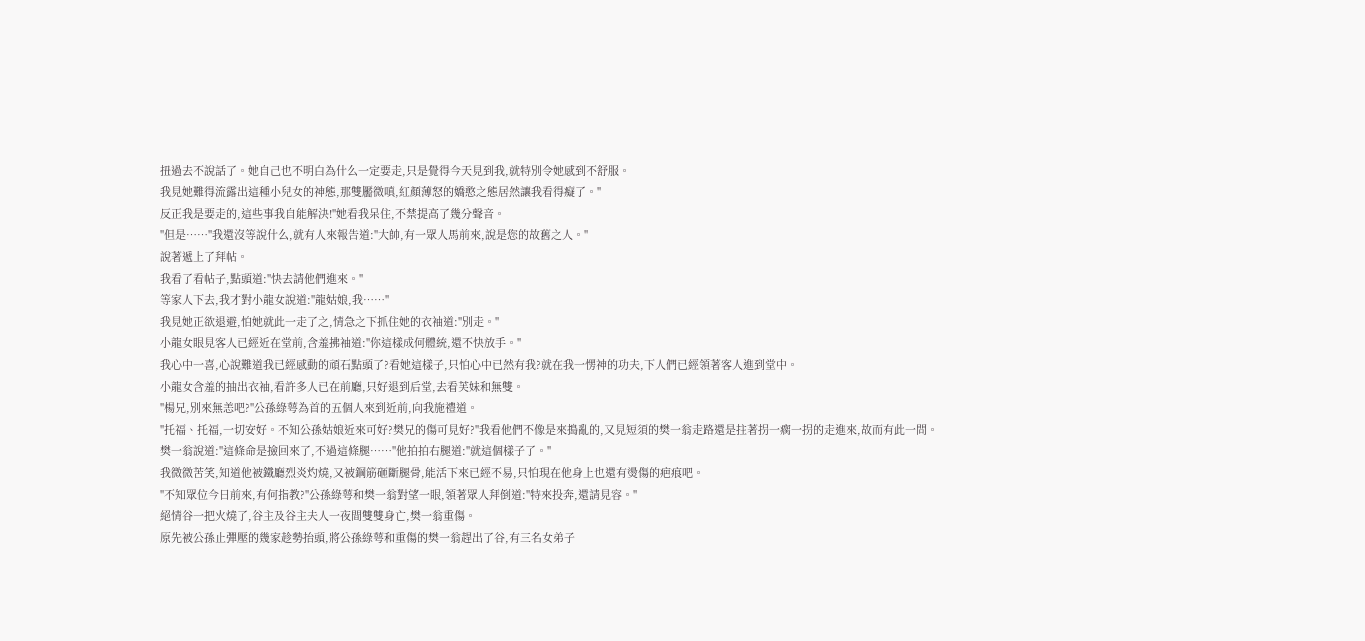扭過去不說話了。她自己也不明白為什么一定要走,只是覺得今天見到我,就特別令她感到不舒服。
我見她難得流露出這種小兒女的神態,那雙靨微嗔,紅顏薄怒的嬌憨之態居然讓我看得癡了。"
反正我是要走的,這些事我自能解決!"她看我呆住,不禁提高了幾分聲音。
"但是……"我還沒等說什么,就有人來報告道:"大帥,有一眾人馬前來,說是您的故舊之人。"
說著遞上了拜帖。
我看了看帖子,點頭道:"快去請他們進來。"
等家人下去,我才對小龍女說道:"龍姑娘,我……"
我見她正欲退避,怕她就此一走了之,情急之下抓住她的衣袖道:"別走。"
小龍女眼見客人已經近在堂前,含羞拂袖道:"你這樣成何體統,還不快放手。"
我心中一喜,心說難道我已經感動的頑石點頭了?看她這樣子,只怕心中已然有我?就在我一愣神的功夫,下人們已經領著客人進到堂中。
小龍女含羞的抽出衣袖,看許多人已在前廳,只好退到后堂,去看芙妹和無雙。
"楊兄,別來無恙吧?"公孫綠萼為首的五個人來到近前,向我施禮道。
"托福、托福,一切安好。不知公孫姑娘近來可好?樊兄的傷可見好?"我看他們不像是來搗亂的,又見短須的樊一翁走路還是拄著拐一瘸一拐的走進來,故而有此一問。
樊一翁說道:"這條命是撿回來了,不過這條腿……"他拍拍右腿道:"就這個樣子了。"
我微微苦笑,知道他被鐵廳烈炎灼燒,又被鋼筋砸斷腿骨,能活下來已經不易,只怕現在他身上也還有燙傷的疤痕吧。
"不知眾位今日前來,有何指教?"公孫綠萼和樊一翁對望一眼,領著眾人拜倒道:"特來投奔,還請見容。"
絕情谷一把火燒了,谷主及谷主夫人一夜間雙雙身亡,樊一翁重傷。
原先被公孫止彈壓的幾家趁勢抬頭,將公孫綠萼和重傷的樊一翁趕出了谷,有三名女弟子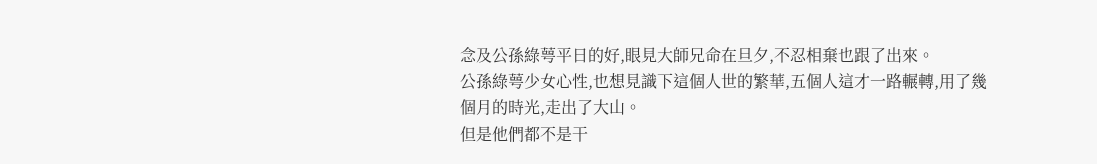念及公孫綠萼平日的好,眼見大師兄命在旦夕,不忍相棄也跟了出來。
公孫綠萼少女心性,也想見識下這個人世的繁華,五個人這才一路輾轉,用了幾個月的時光,走出了大山。
但是他們都不是干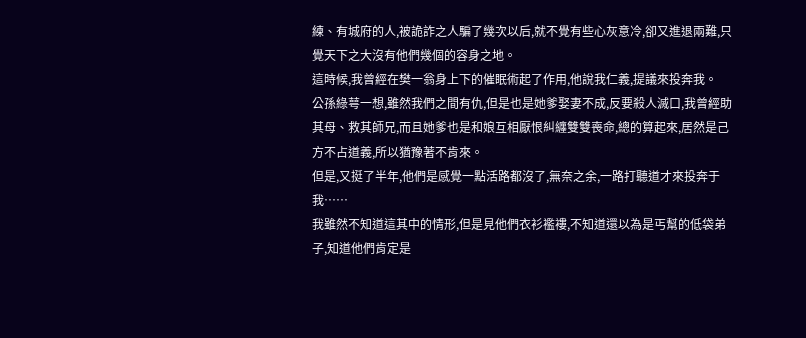練、有城府的人,被詭詐之人騙了幾次以后,就不覺有些心灰意冷,卻又進退兩難,只覺天下之大沒有他們幾個的容身之地。
這時候,我曾經在樊一翁身上下的催眠術起了作用,他說我仁義,提議來投奔我。
公孫綠萼一想,雖然我們之間有仇,但是也是她爹娶妻不成,反要殺人滅口,我曾經助其母、救其師兄,而且她爹也是和娘互相厭恨糾纏雙雙喪命,總的算起來,居然是己方不占道義,所以猶豫著不肯來。
但是,又挺了半年,他們是感覺一點活路都沒了,無奈之余,一路打聽道才來投奔于我……
我雖然不知道這其中的情形,但是見他們衣衫襤褸,不知道還以為是丐幫的低袋弟子,知道他們肯定是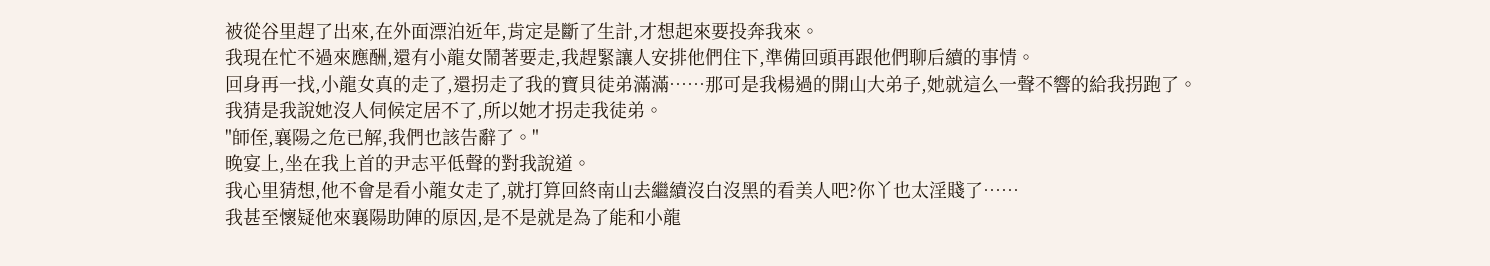被從谷里趕了出來,在外面漂泊近年,肯定是斷了生計,才想起來要投奔我來。
我現在忙不過來應酬,還有小龍女鬧著要走,我趕緊讓人安排他們住下,準備回頭再跟他們聊后續的事情。
回身再一找,小龍女真的走了,還拐走了我的寶貝徒弟滿滿……那可是我楊過的開山大弟子,她就這么一聲不響的給我拐跑了。
我猜是我說她沒人伺候定居不了,所以她才拐走我徒弟。
"師侄,襄陽之危已解,我們也該告辭了。"
晚宴上,坐在我上首的尹志平低聲的對我說道。
我心里猜想,他不會是看小龍女走了,就打算回終南山去繼續沒白沒黑的看美人吧?你丫也太淫賤了……
我甚至懷疑他來襄陽助陣的原因,是不是就是為了能和小龍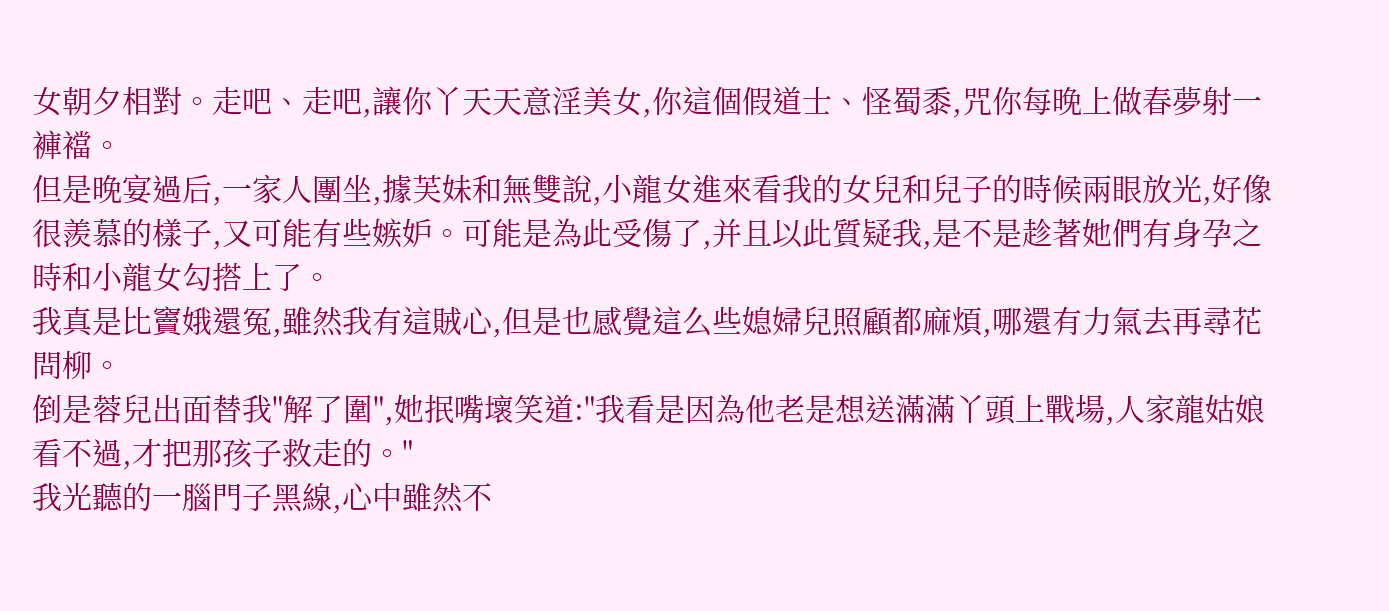女朝夕相對。走吧、走吧,讓你丫天天意淫美女,你這個假道士、怪蜀黍,咒你每晚上做春夢射一褲襠。
但是晚宴過后,一家人團坐,據芙妹和無雙說,小龍女進來看我的女兒和兒子的時候兩眼放光,好像很羨慕的樣子,又可能有些嫉妒。可能是為此受傷了,并且以此質疑我,是不是趁著她們有身孕之時和小龍女勾搭上了。
我真是比竇娥還冤,雖然我有這賊心,但是也感覺這么些媳婦兒照顧都麻煩,哪還有力氣去再尋花問柳。
倒是蓉兒出面替我"解了圍",她抿嘴壞笑道:"我看是因為他老是想送滿滿丫頭上戰場,人家龍姑娘看不過,才把那孩子救走的。"
我光聽的一腦門子黑線,心中雖然不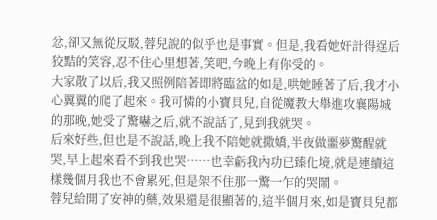忿,卻又無從反駁,蓉兒說的似乎也是事實。但是,我看她奸計得逞后狡黠的笑容,忍不住心里想著,笑吧,今晚上有你受的。
大家散了以后,我又照例陪著即將臨盆的如是,哄她睡著了后,我才小心翼翼的爬了起來。我可憐的小寶貝兒,自從魔教大舉進攻襄陽城的那晚,她受了驚嚇之后,就不說話了,見到我就哭。
后來好些,但也是不說話,晚上我不陪她就撒嬌,半夜做噩夢驚醒就哭,早上起來看不到我也哭……也幸虧我內功已臻化境,就是連續這樣幾個月我也不會累死,但是架不住那一驚一乍的哭鬧。
蓉兒給開了安神的藥,效果還是很顯著的,這半個月來,如是寶貝兒都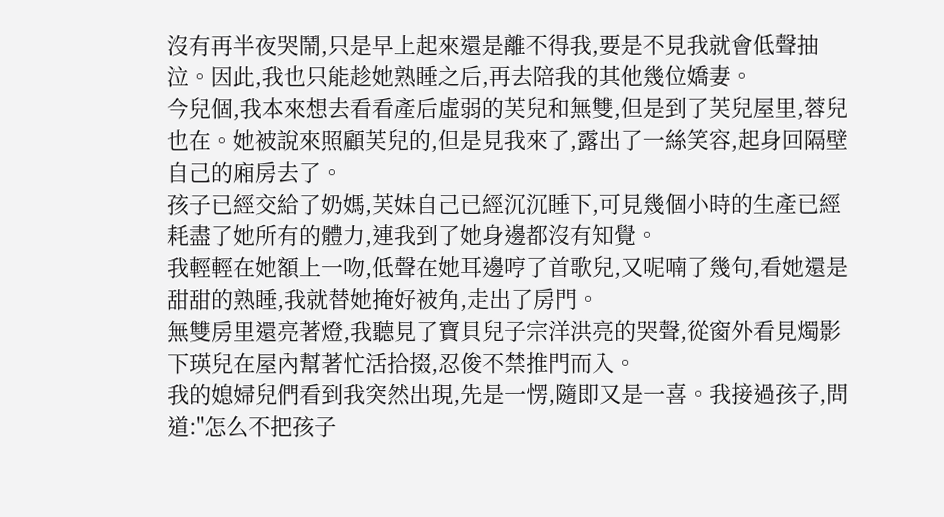沒有再半夜哭鬧,只是早上起來還是離不得我,要是不見我就會低聲抽泣。因此,我也只能趁她熟睡之后,再去陪我的其他幾位嬌妻。
今兒個,我本來想去看看產后虛弱的芙兒和無雙,但是到了芙兒屋里,蓉兒也在。她被說來照顧芙兒的,但是見我來了,露出了一絲笑容,起身回隔壁自己的廂房去了。
孩子已經交給了奶媽,芙妹自己已經沉沉睡下,可見幾個小時的生產已經耗盡了她所有的體力,連我到了她身邊都沒有知覺。
我輕輕在她額上一吻,低聲在她耳邊哼了首歌兒,又呢喃了幾句,看她還是甜甜的熟睡,我就替她掩好被角,走出了房門。
無雙房里還亮著燈,我聽見了寶貝兒子宗洋洪亮的哭聲,從窗外看見燭影下瑛兒在屋內幫著忙活拾掇,忍俊不禁推門而入。
我的媳婦兒們看到我突然出現,先是一愣,隨即又是一喜。我接過孩子,問道:"怎么不把孩子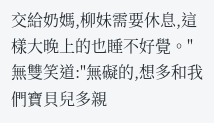交給奶媽,柳妹需要休息,這樣大晚上的也睡不好覺。"
無雙笑道:"無礙的,想多和我們寶貝兒多親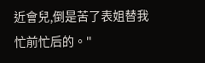近會兒,倒是苦了表姐替我忙前忙后的。"